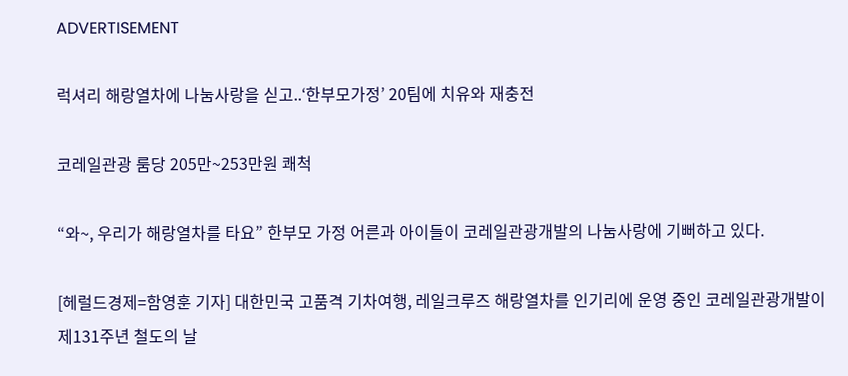ADVERTISEMENT

럭셔리 해랑열차에 나눔사랑을 싣고..‘한부모가정’ 20팀에 치유와 재충전

코레일관광 룸당 205만~253만원 쾌척

“와~, 우리가 해랑열차를 타요” 한부모 가정 어른과 아이들이 코레일관광개발의 나눔사랑에 기뻐하고 있다.

[헤럴드경제=함영훈 기자] 대한민국 고품격 기차여행, 레일크루즈 해랑열차를 인기리에 운영 중인 코레일관광개발이 제131주년 철도의 날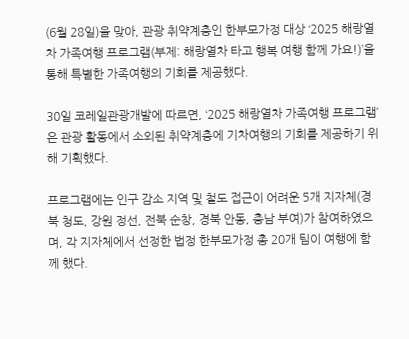(6월 28일)을 맞아, 관광 취약계층인 한부모가정 대상 ‘2025 해랑열차 가족여행 프로그램(부제: 해랑열차 타고 행복 여행 함께 가요!)’을 통해 특별한 가족여행의 기회를 제공했다.

30일 코레일관광개발에 따르면, ‘2025 해랑열차 가족여행 프로그램’은 관광 활동에서 소외된 취약계층에 기차여행의 기회를 제공하기 위해 기획했다.

프로그램에는 인구 감소 지역 및 철도 접근이 어려운 5개 지자체(경북 청도, 강원 정선, 전북 순창, 경북 안동, 충남 부여)가 참여하였으며, 각 지자체에서 선정한 법정 한부모가정 총 20개 팀이 여행에 함께 했다.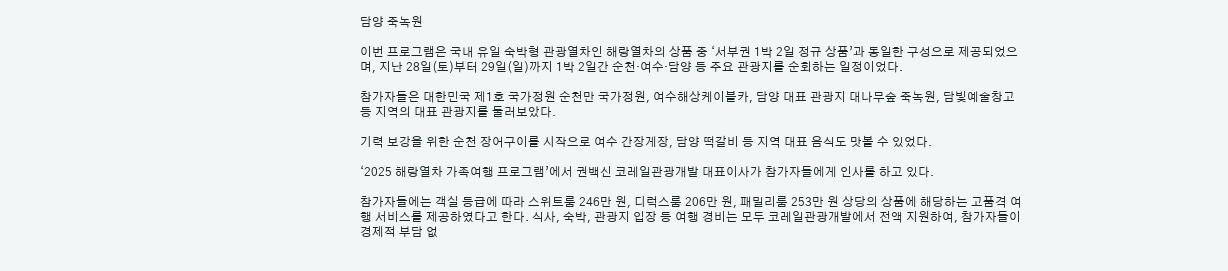담양 죽녹원

이번 프로그램은 국내 유일 숙박형 관광열차인 해랑열차의 상품 중 ‘서부권 1박 2일 정규 상품’과 동일한 구성으로 제공되었으며, 지난 28일(토)부터 29일(일)까지 1박 2일간 순천·여수·담양 등 주요 관광지를 순회하는 일정이었다.

참가자들은 대한민국 제1호 국가정원 순천만 국가정원, 여수해상케이블카, 담양 대표 관광지 대나무숲 죽녹원, 담빛예술창고 등 지역의 대표 관광지를 둘러보았다.

기력 보강을 위한 순천 장어구이를 시작으로 여수 간장게장, 담양 떡갈비 등 지역 대표 음식도 맛볼 수 있었다.

‘2025 해랑열차 가족여행 프로그램’에서 권백신 코레일관광개발 대표이사가 참가자들에게 인사를 하고 있다.

참가자들에는 객실 등급에 따라 스위트룸 246만 원, 디럭스룸 206만 원, 패밀리룸 253만 원 상당의 상품에 해당하는 고품격 여행 서비스를 제공하였다고 한다. 식사, 숙박, 관광지 입장 등 여행 경비는 모두 코레일관광개발에서 전액 지원하여, 참가자들이 경제적 부담 없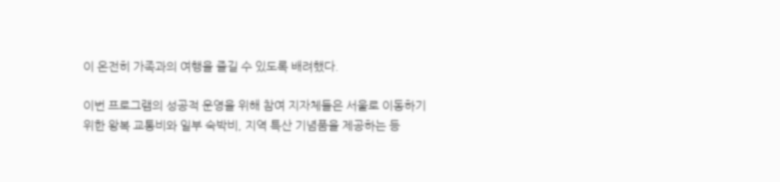이 온전히 가족과의 여행을 즐길 수 있도록 배려했다.

이번 프로그램의 성공적 운영을 위해 참여 지자체들은 서울로 이동하기 위한 왕복 교통비와 일부 숙박비, 지역 특산 기념품을 제공하는 등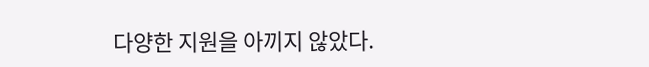다양한 지원을 아끼지 않았다.